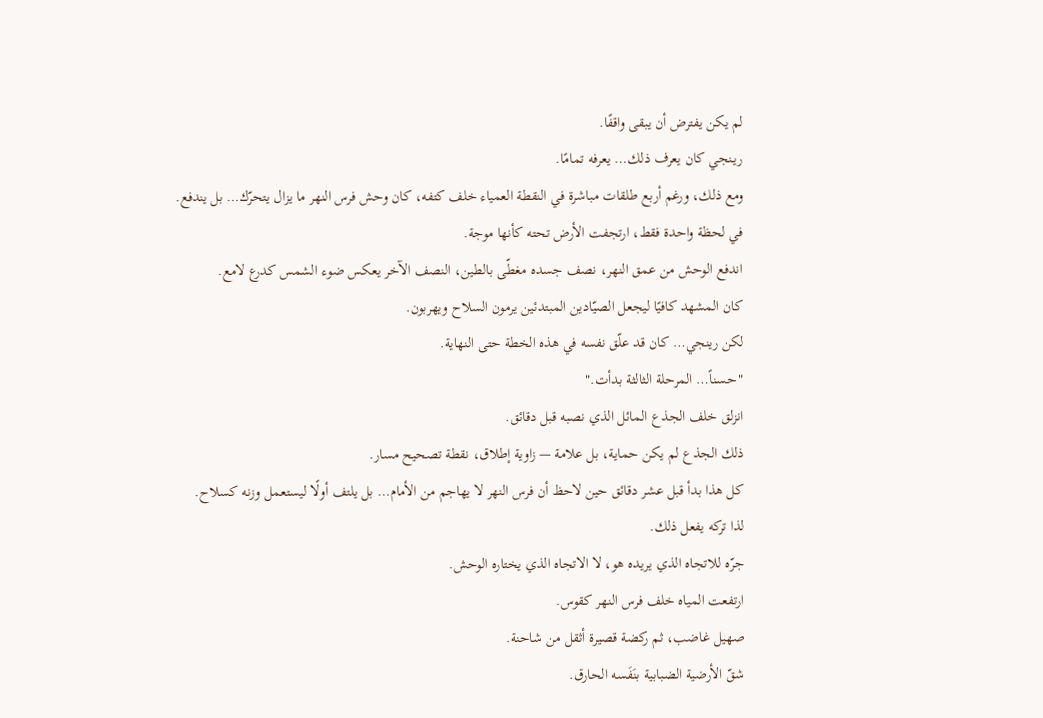لم يكن يفترض أن يبقى واقفًا.
ريـنجي كان يعرف ذلك… يعرفه تمامًا.
ومع ذلك، ورغم أربع طلقات مباشرة في النقطة العمياء خلف كتفه، كان وحش فرس النهر ما يزال يتحرّك… بل يندفع.
في لحظة واحدة فقط، ارتجفت الأرض تحته كأنها موجة.
اندفع الوحش من عمق النهر، نصف جسده مغطّى بالطين، النصف الآخر يعكس ضوء الشمس كدرع لامع.
كان المشهد كافيًا ليجعل الصيّادين المبتدئين يرمون السلاح ويهربون.
لكن رينجي… كان قد علّق نفسه في هذه الخطة حتى النهاية.
"حسناً… المرحلة الثالثة بدأت."
انزلق خلف الجذع المائل الذي نصبه قبل دقائق.
ذلك الجذع لم يكن حماية، بل علامة — زاوية إطلاق، نقطة تصحيح مسار.
كل هذا بدأ قبل عشر دقائق حين لاحظ أن فرس النهر لا يهاجم من الأمام… بل يلتف أولًا ليستعمل وزنه كسلاح.
لذا تركه يفعل ذلك.
جرّه للاتجاه الذي يريده هو، لا الاتجاه الذي يختاره الوحش.
ارتفعت المياه خلف فرس النهر كقوس.
صهيل غاضب، ثم ركضة قصيرة أثقل من شاحنة.
شقّ الأرضية الضبابية بنَفَسه الحارق.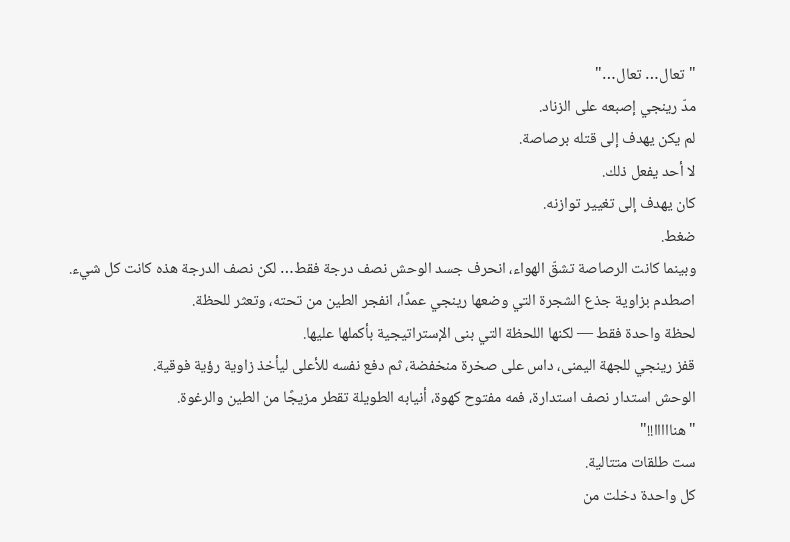"تعال… تعال…"
مدّ رينجي إصبعه على الزناد.
لم يكن يهدف إلى قتله برصاصة.
لا أحد يفعل ذلك.
كان يهدف إلى تغيير توازنه.
ضغط.
وبينما كانت الرصاصة تشقّ الهواء، انحرف جسد الوحش نصف درجة فقط… لكن نصف الدرجة هذه كانت كل شيء.
اصطدم بزاوية جذع الشجرة التي وضعها رينجي عمدًا، انفجر الطين من تحته، وتعثر للحظة.
لحظة واحدة فقط — لكنها اللحظة التي بنى الإستراتيجية بأكملها عليها.
قفز رينجي للجهة اليمنى، داس على صخرة منخفضة، ثم دفع نفسه للأعلى ليأخذ زاوية رؤية فوقية.
الوحش استدار نصف استدارة، فمه مفتوح كهوة، أنيابه الطويلة تقطر مزيجًا من الطين والرغوة.
"هنااااا!!"
ست طلقات متتالية.
كل واحدة دخلت من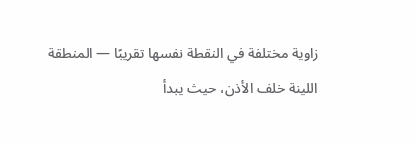زاوية مختلفة في النقطة نفسها تقريبًا — المنطقة اللينة خلف الأذن، حيث يبدأ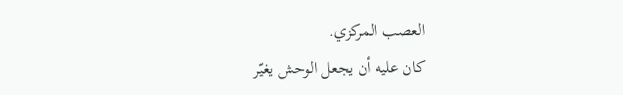العصب المركزي.
كان عليه أن يجعل الوحش يغيّر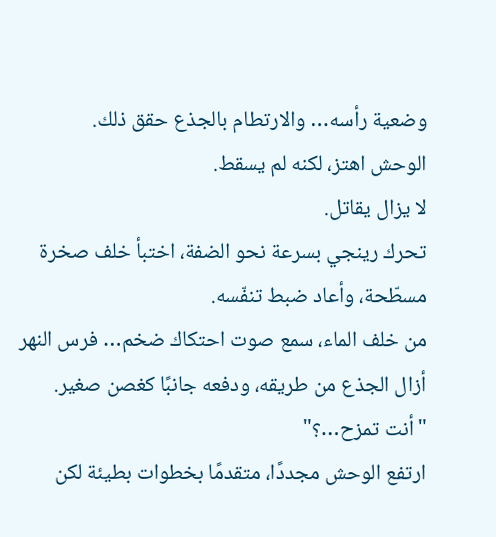وضعية رأسه… والارتطام بالجذع حقق ذلك.
الوحش اهتز، لكنه لم يسقط.
لا يزال يقاتل.
تحرك رينجي بسرعة نحو الضفة، اختبأ خلف صخرة مسطّحة، وأعاد ضبط تنفّسه.
من خلف الماء، سمع صوت احتكاك ضخم… فرس النهر أزال الجذع من طريقه، ودفعه جانبًا كغصن صغير.
"أنت تمزح…؟"
ارتفع الوحش مجددًا، متقدمًا بخطوات بطيئة لكن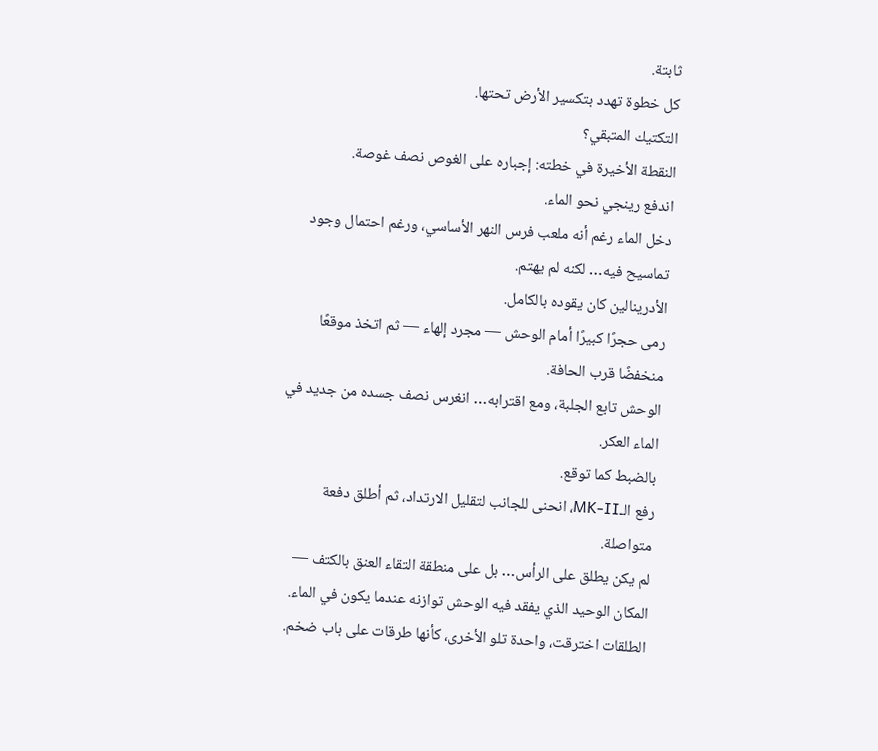ثابتة.
كل خطوة تهدد بتكسير الأرض تحتها.
التكتيك المتبقي؟
النقطة الأخيرة في خطته: إجباره على الغوص نصف غوصة.
اندفع رينجي نحو الماء.
دخل الماء رغم أنه ملعب فرس النهر الأساسي، ورغم احتمال وجود تماسيح فيه… لكنه لم يهتم.
الأدرينالين كان يقوده بالكامل.
رمى حجرًا كبيرًا أمام الوحش — مجرد إلهاء — ثم اتخذ موقعًا منخفضًا قرب الحافة.
الوحش تابع الجلبة، ومع اقترابه… انغرس نصف جسده من جديد في الماء العكر.
بالضبط كما توقع.
رفع الـMK-II، انحنى للجانب لتقليل الارتداد، ثم أطلق دفعة متواصلة.
لم يكن يطلق على الرأس… بل على منطقة التقاء العنق بالكتف — المكان الوحيد الذي يفقد فيه الوحش توازنه عندما يكون في الماء.
الطلقات اخترقت، واحدة تلو الأخرى، كأنها طرقات على باب ضخم.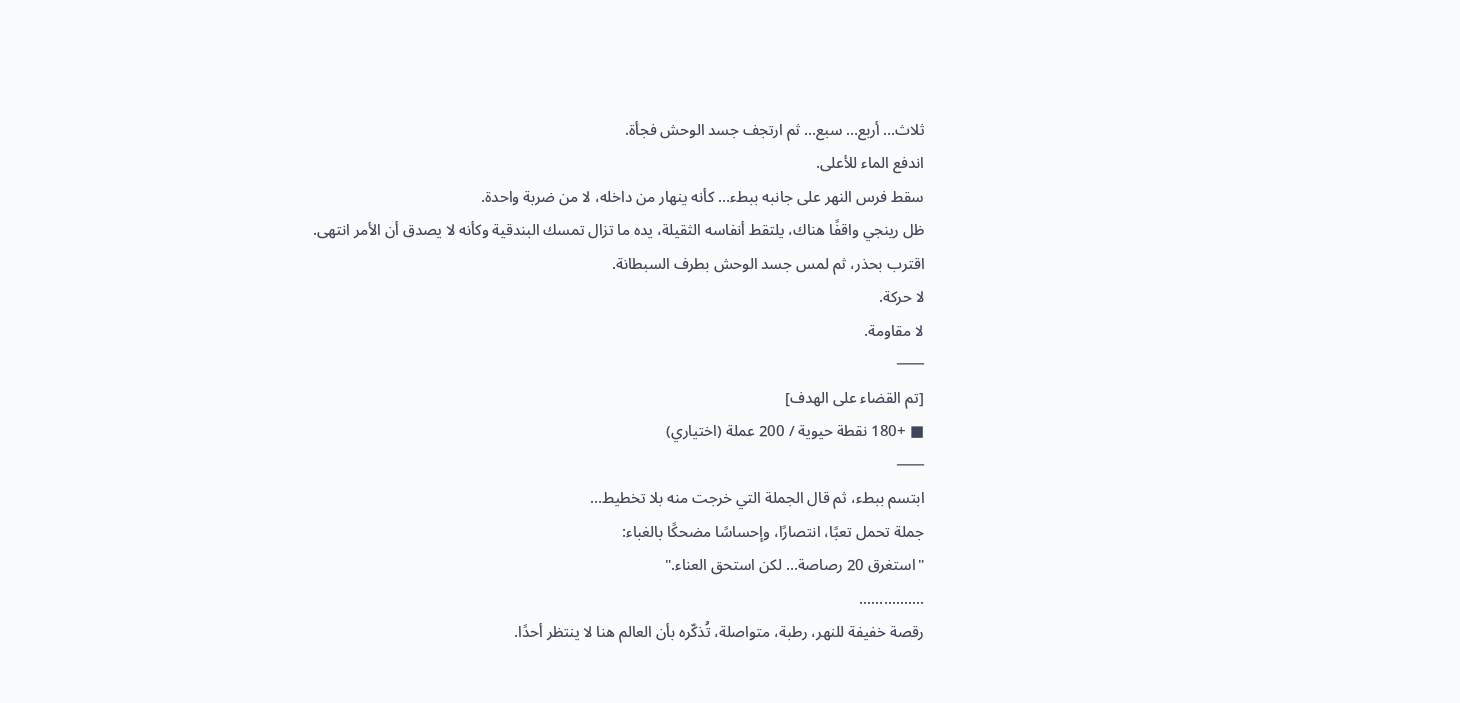ثلاث… أربع… سبع… ثم ارتجف جسد الوحش فجأة.
اندفع الماء للأعلى.
سقط فرس النهر على جانبه ببطء… كأنه ينهار من داخله، لا من ضربة واحدة.
ظل رينجي واقفًا هناك، يلتقط أنفاسه الثقيلة، يده ما تزال تمسك البندقية وكأنه لا يصدق أن الأمر انتهى.
اقترب بحذر، ثم لمس جسد الوحش بطرف السبطانة.
لا حركة.
لا مقاومة.
───
[تم القضاء على الهدف]
■ +180 نقطة حيوية / 200 عملة (اختياري)
───
ابتسم ببطء، ثم قال الجملة التي خرجت منه بلا تخطيط…
جملة تحمل تعبًا، انتصارًا، وإحساسًا مضحكًا بالغباء:
"استغرق 20 رصاصة… لكن استحق العناء."
................
رقصة خفيفة للنهر، رطبة، متواصلة، تُذكّره بأن العالم هنا لا ينتظر أحدًا.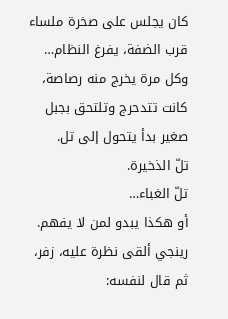كان يجلس على صخرة ملساء قرب الضفة، يفرغ النظام…
وكل مرة يخرج منه رصاصة، كانت تتدحرج وتلتحق بجبل صغير بدأ يتحول إلى تل.
تلّ الذخيرة.
تلّ الغباء…
أو هكذا يبدو لمن لا يفهم.
رينجي ألقى نظرة عليه، زفر، ثم قال لنفسه: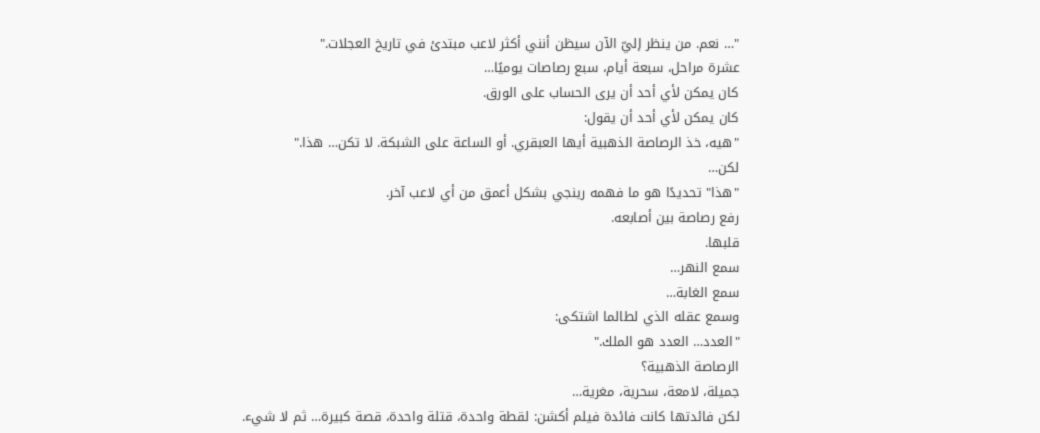"… نعم. من ينظر إليّ الآن سيظن أنني أكثر لاعب مبتدئ في تاريخ العجلات."
عشرة مراحل، سبعة أيام، سبع رصاصات يوميًا…
كان يمكن لأي أحد أن يرى الحساب على الورق.
كان يمكن لأي أحد أن يقول:
"هيه، خذ الرصاصة الذهبية أيها العبقري. أو الساعة على الشبكة. لا تكن… هذا."
لكن…
"هذا" تحديدًا هو ما فهمه رينجي بشكل أعمق من أي لاعب آخر.
رفع رصاصة بين أصابعه.
قلبها.
سمع النهر…
سمع الغابة…
وسمع عقله الذي لطالما اشتكى:
"العدد… العدد هو الملك."
الرصاصة الذهبية؟
جميلة، لامعة، سحرية، مغرية…
لكن فائدتها كانت فائدة فيلم أكشن: لقطة واحدة، قتلة واحدة، قصة كبيرة… ثم لا شيء.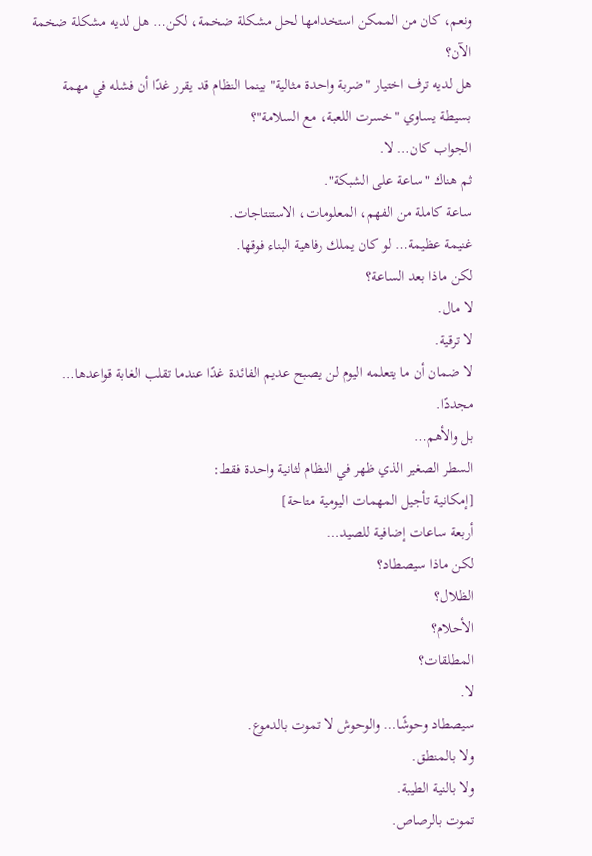ونعم، كان من الممكن استخدامها لحل مشكلة ضخمة، لكن… هل لديه مشكلة ضخمة الآن؟
هل لديه ترف اختيار "ضربة واحدة مثالية" بينما النظام قد يقرر غدًا أن فشله في مهمة بسيطة يساوي "خسرت اللعبة، مع السلامة"؟
الجواب كان… لا.
ثم هناك "ساعة على الشبكة".
ساعة كاملة من الفهم، المعلومات، الاستنتاجات.
غنيمة عظيمة… لو كان يملك رفاهية البناء فوقها.
لكن ماذا بعد الساعة؟
لا مال.
لا ترقية.
لا ضمان أن ما يتعلمه اليوم لن يصبح عديم الفائدة غدًا عندما تقلب الغابة قواعدها… مجددًا.
بل والأهم…
السطر الصغير الذي ظهر في النظام لثانية واحدة فقط:
[إمكانية تأجيل المهمات اليومية متاحة]
أربعة ساعات إضافية للصيد…
لكن ماذا سيصطاد؟
الظلال؟
الأحلام؟
المطلقات؟
لا.
سيصطاد وحوشًا… والوحوش لا تموت بالدموع.
ولا بالمنطق.
ولا بالنية الطيبة.
تموت بالرصاص.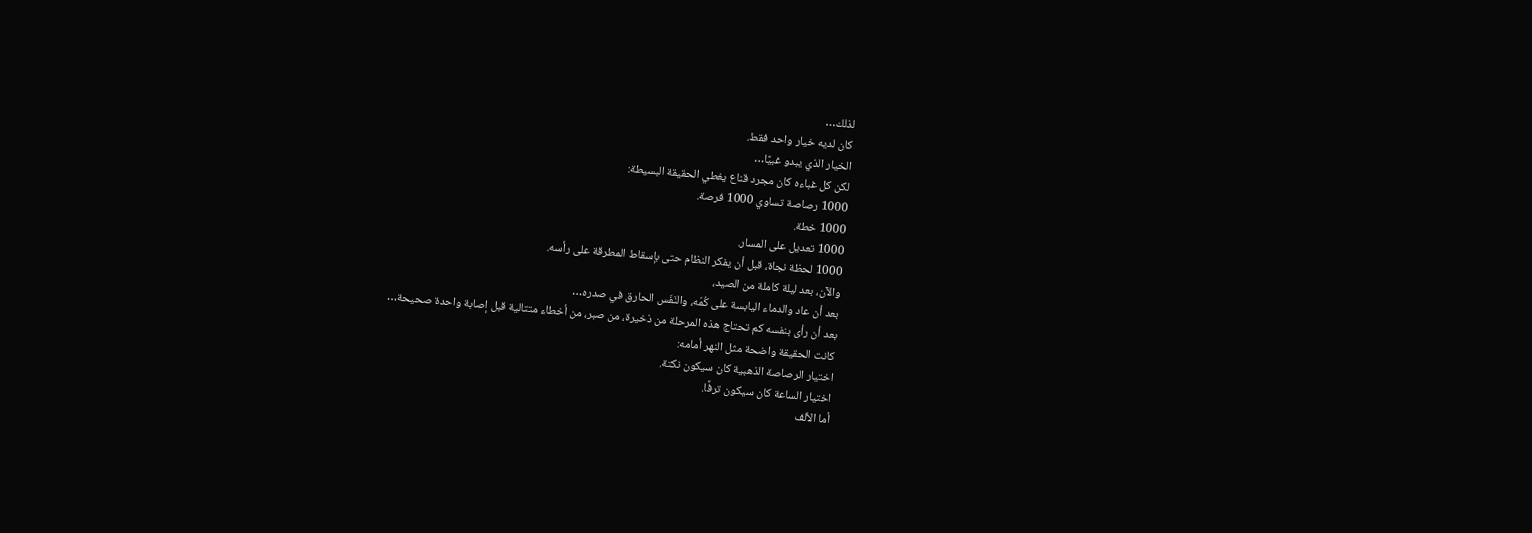لذلك…
كان لديه خيار واحد فقط.
الخيار الذي يبدو غبيًا…
لكن كل غباءه كان مجرد قناع يغطي الحقيقة البسيطة:
1000 رصاصة تساوي 1000 فرصة.
1000 خطة.
1000 تعديل على المسار.
1000 لحظة نجاة، قبل أن يفكر النظام حتى بإسقاط المطرقة على رأسه.
والآن، بعد ليلة كاملة من الصيد،
بعد أن عاد والدماء اليابسة على كُمّه، والنَفَس الحارق في صدره…
بعد أن رأى بنفسه كم تحتاج هذه المرحلة من ذخيرة، من صبر، من أخطاء متتالية قبل إصابة واحدة صحيحة…
كانت الحقيقة واضحة مثل النهر أمامه:
اختيار الرصاصة الذهبية كان سيكون نكتة.
اختيار الساعة كان سيكون ترفًا.
أما الألف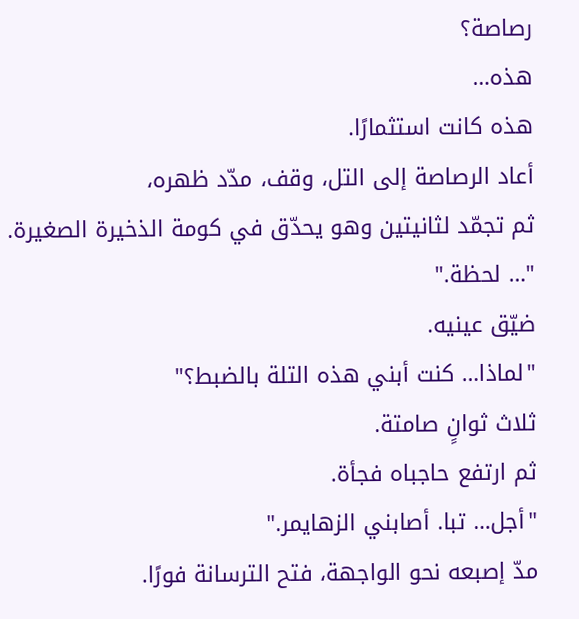رصاصة؟
هذه…
هذه كانت استثمارًا.
أعاد الرصاصة إلى التل، وقف، مدّد ظهره،
ثم تجمّد لثانيتين وهو يحدّق في كومة الذخيرة الصغيرة.
"… لحظة."
ضيّق عينيه.
"لماذا… كنت أبني هذه التلة بالضبط؟"
ثلاث ثوانٍ صامتة.
ثم ارتفع حاجباه فجأة.
"أجل… تبا. أصابني الزهايمر."
مدّ إصبعه نحو الواجهة، فتح الترسانة فورًا.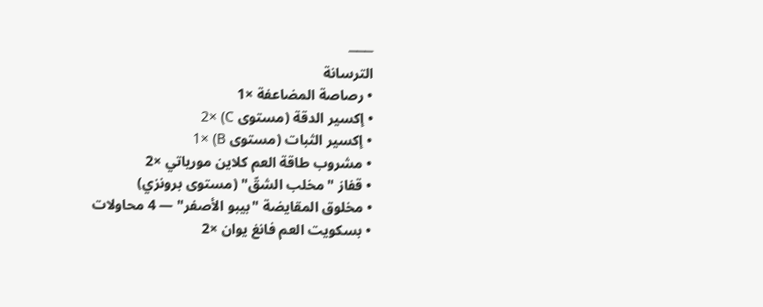───
الترسانة
• رصاصة المضاعفة ×1
• إكسير الدقة (مستوى C) ×2
• إكسير الثبات (مستوى B) ×1
• مشروب طاقة العم كلاين مورياتي ×2
• قفاز "مخلب الشقّ" (مستوى برونزي)
• مخلوق المقايضة "بيبو الأصفر" — 4 محاولات
• بسكويت العم فانغ يوان ×2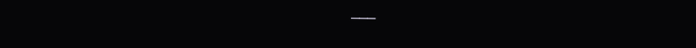───